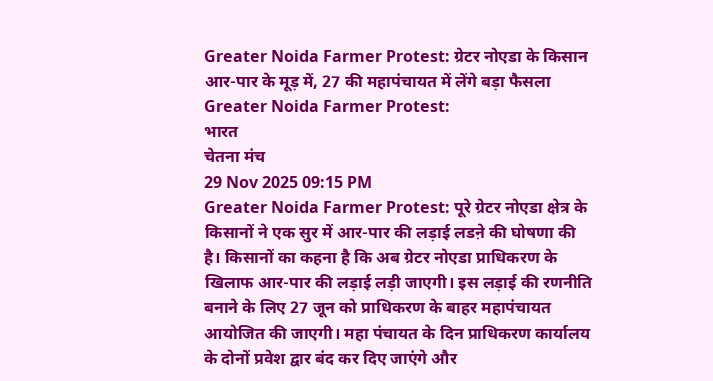Greater Noida Farmer Protest: ग्रेटर नोएडा के किसान आर-पार के मूड़ में, 27 की महापंचायत में लेंगे बड़ा फैसला
Greater Noida Farmer Protest:
भारत
चेतना मंच
29 Nov 2025 09:15 PM
Greater Noida Farmer Protest: पूरे ग्रेटर नोएडा क्षेत्र के किसानों ने एक सुर में आर-पार की लड़ाई लडऩे की घोषणा की है। किसानों का कहना है कि अब ग्रेटर नोएडा प्राधिकरण के खिलाफ आर-पार की लड़ाई लड़ी जाएगी। इस लड़ाई की रणनीति बनाने के लिए 27 जून को प्राधिकरण के बाहर महापंचायत आयोजित की जाएगी। महा पंचायत के दिन प्राधिकरण कार्यालय के दोनों प्रवेश द्वार बंद कर दिए जाएंगे और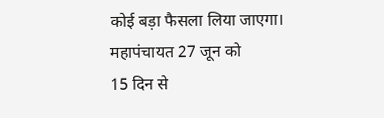कोई बड़ा फैसला लिया जाएगा।
महापंचायत 27 जून को
15 दिन से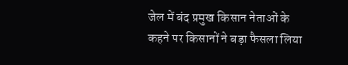जेल में बंद प्रमुख किसान नेताओं के कहने पर किसानों ने बड़ा फैसला लिया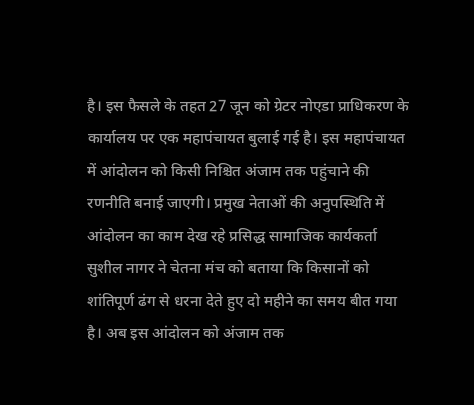है। इस फैसले के तहत 27 जून को ग्रेटर नोएडा प्राधिकरण के कार्यालय पर एक महापंचायत बुलाई गई है। इस महापंचायत में आंदोलन को किसी निश्चित अंजाम तक पहुंचाने की रणनीति बनाई जाएगी। प्रमुख नेताओं की अनुपस्थिति में आंदोलन का काम देख रहे प्रसिद्ध सामाजिक कार्यकर्ता सुशील नागर ने चेतना मंच को बताया कि किसानों को शांतिपूर्ण ढंग से धरना देते हुए दो महीने का समय बीत गया है। अब इस आंदोलन को अंजाम तक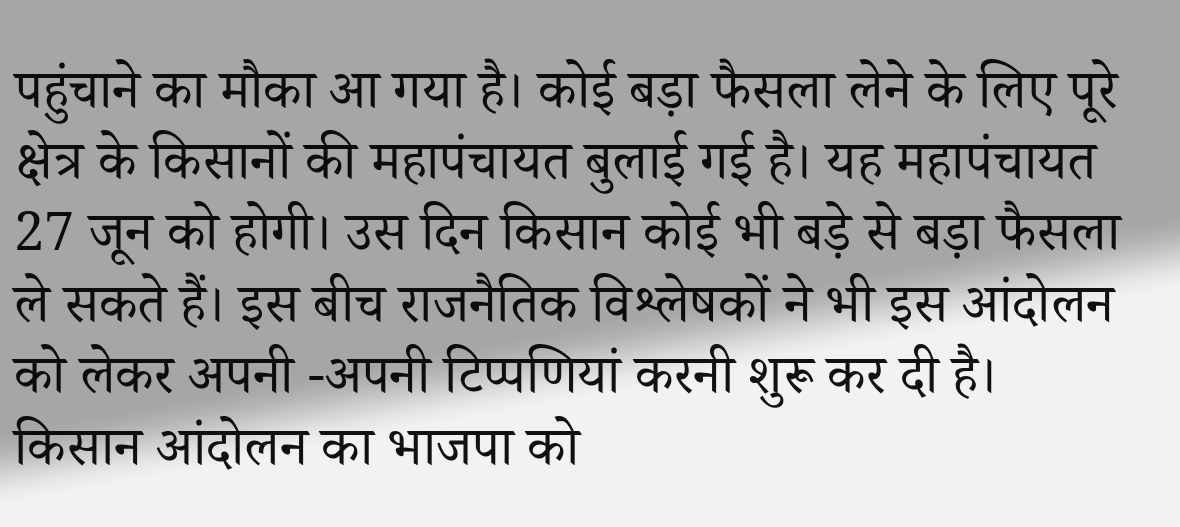पहुंचाने का मौका आ गया है। कोई बड़ा फैसला लेने के लिए पूरे क्षेत्र के किसानों की महापंचायत बुलाई गई है। यह महापंचायत 27 जून को होगी। उस दिन किसान कोई भी बड़े से बड़ा फैसला ले सकते हैं। इस बीच राजनैतिक विश्लेषकों ने भी इस आंदोलन को लेकर अपनी -अपनी टिप्पणियां करनी शुरू कर दी है।
किसान आंदोलन का भाजपा को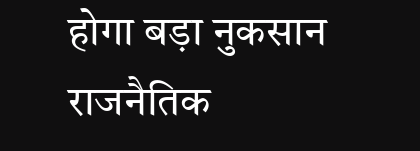होगा बड़ा नुकसान
राजनैतिक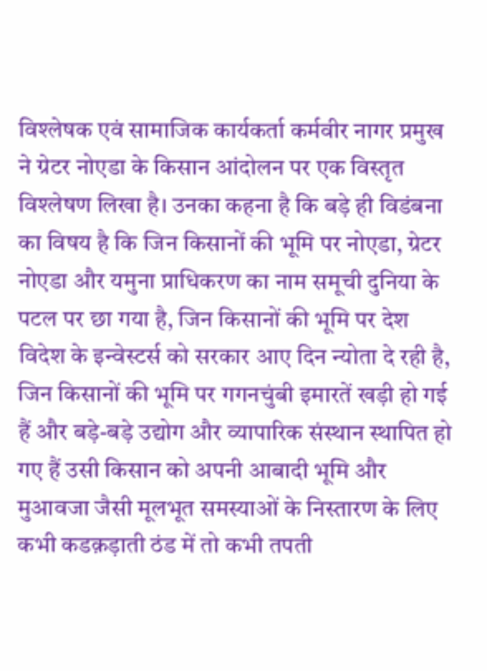विश्लेषक एवं सामाजिक कार्यकर्ता कर्मवीर नागर प्रमुख ने ग्रेटर नोएडा के किसान आंदोलन पर एक विस्तृत विश्लेषण लिखा है। उनका कहना है कि बड़े ही विडंबना का विषय है कि जिन किसानों की भूमि पर नोएडा, ग्रेटर नोएडा और यमुना प्राधिकरण का नाम समूची दुनिया के पटल पर छा गया है, जिन किसानों की भूमि पर देश विदेश के इन्वेस्टर्स को सरकार आए दिन न्योता दे रही है, जिन किसानों की भूमि पर गगनचुंबी इमारतें खड़ी हो गई हैं और बड़े-बड़े उद्योग और व्यापारिक संस्थान स्थापित हो गए हैं उसी किसान को अपनी आबादी भूमि और मुआवजा जैसी मूलभूत समस्याओं के निस्तारण के लिए कभी कडक़ड़ाती ठंड में तो कभी तपती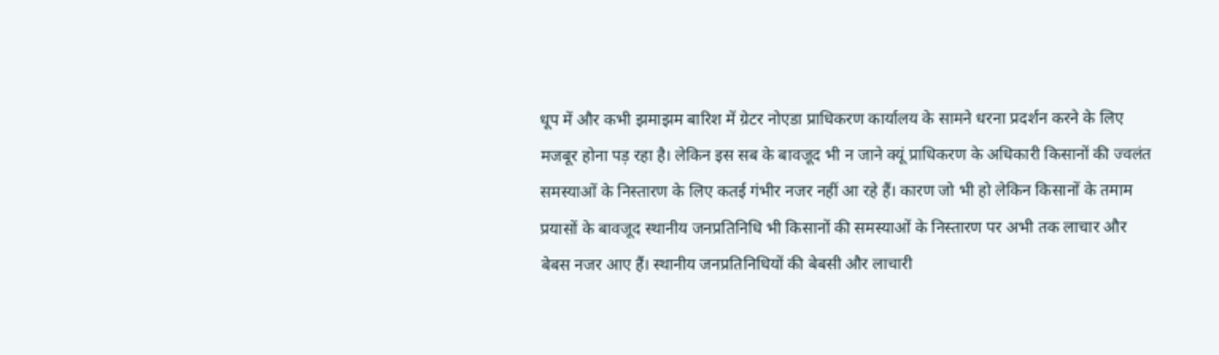धूप में और कभी झमाझम बारिश में ग्रेटर नोएडा प्राधिकरण कार्यालय के सामने धरना प्रदर्शन करने के लिए मजबूर होना पड़ रहा है। लेकिन इस सब के बावजूद भी न जाने क्यूं प्राधिकरण के अधिकारी किसानों की ज्वलंत समस्याओं के निस्तारण के लिए कतई गंभीर नजर नहीं आ रहे हैं। कारण जो भी हो लेकिन किसानों के तमाम प्रयासों के बावजूद स्थानीय जनप्रतिनिधि भी किसानों की समस्याओं के निस्तारण पर अभी तक लाचार और बेबस नजर आए हैं। स्थानीय जनप्रतिनिधियों की बेबसी और लाचारी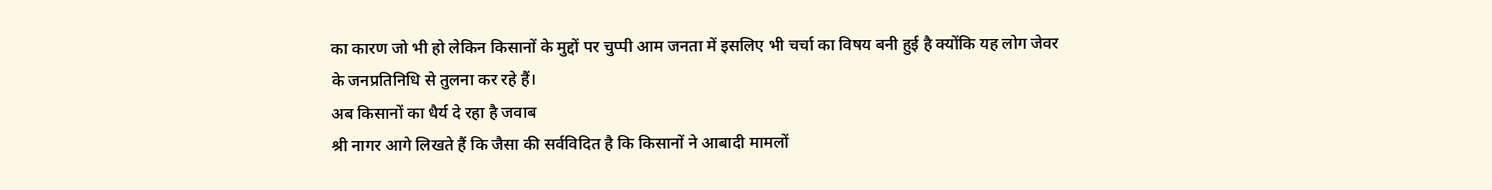का कारण जो भी हो लेकिन किसानों के मुद्दों पर चुप्पी आम जनता में इसलिए भी चर्चा का विषय बनी हुई है क्योंकि यह लोग जेवर के जनप्रतिनिधि से तुलना कर रहे हैं।
अब किसानों का धैर्य दे रहा है जवाब
श्री नागर आगे लिखते हैं कि जैसा की सर्वविदित है कि किसानों ने आबादी मामलों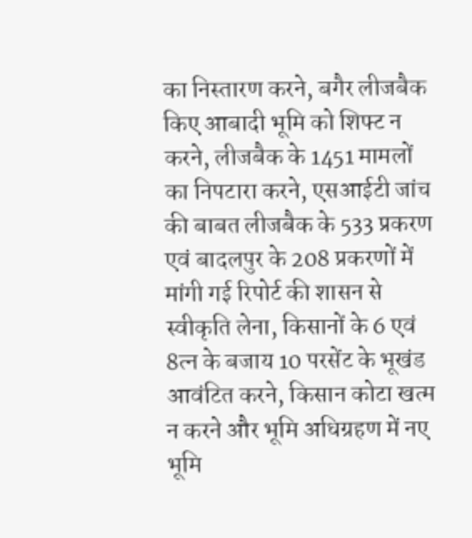का निस्तारण करने, बगैर लीजबैक किए आबादी भूमि को शिफ्ट न करने, लीजबैक के 1451 मामलों का निपटारा करने, एसआईटी जांच की बाबत लीजबैक के 533 प्रकरण एवं बादलपुर के 208 प्रकरणों में मांगी गई रिपोर्ट की शासन से स्वीकृति लेना, किसानों के 6 एवं 8त्न के बजाय 10 परसेंट के भूखंड आवंटित करने, किसान कोटा खत्म न करने और भूमि अधिग्रहण में नए भूमि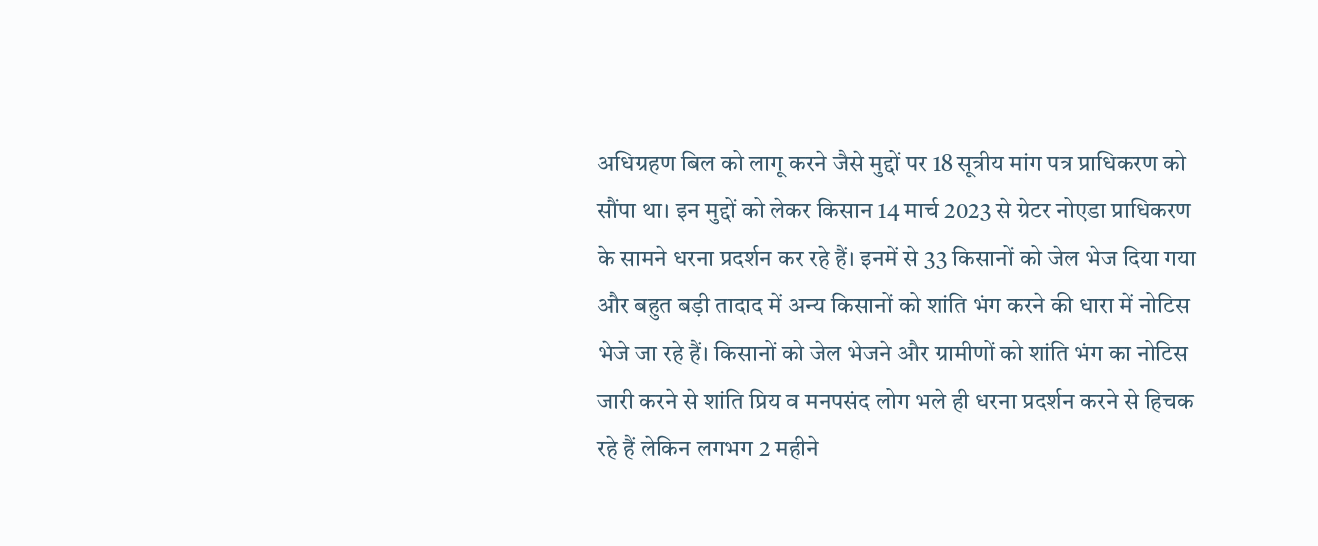अधिग्रहण बिल को लागू करने जैसे मुद्दों पर 18 सूत्रीय मांग पत्र प्राधिकरण को सौंपा था। इन मुद्दों को लेकर किसान 14 मार्च 2023 से ग्रेटर नोएडा प्राधिकरण के सामने धरना प्रदर्शन कर रहे हैं। इनमें से 33 किसानों को जेल भेज दिया गया और बहुत बड़ी तादाद में अन्य किसानों को शांति भंग करने की धारा में नोटिस भेजे जा रहे हैं। किसानों को जेल भेजने और ग्रामीणों को शांति भंग का नोटिस जारी करने से शांति प्रिय व मनपसंद लोग भले ही धरना प्रदर्शन करने से हिचक रहे हैं लेकिन लगभग 2 महीने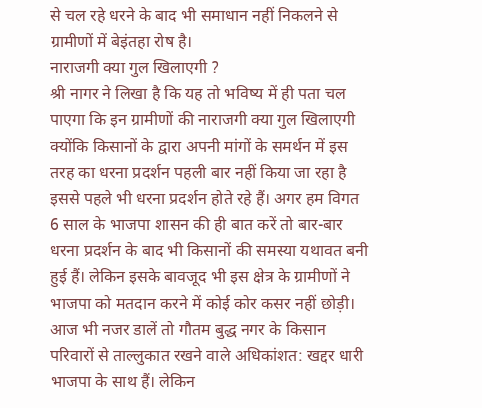से चल रहे धरने के बाद भी समाधान नहीं निकलने से ग्रामीणों में बेइंतहा रोष है।
नाराजगी क्या गुल खिलाएगी ?
श्री नागर ने लिखा है कि यह तो भविष्य में ही पता चल पाएगा कि इन ग्रामीणों की नाराजगी क्या गुल खिलाएगी क्योंकि किसानों के द्वारा अपनी मांगों के समर्थन में इस तरह का धरना प्रदर्शन पहली बार नहीं किया जा रहा है इससे पहले भी धरना प्रदर्शन होते रहे हैं। अगर हम विगत 6 साल के भाजपा शासन की ही बात करें तो बार-बार धरना प्रदर्शन के बाद भी किसानों की समस्या यथावत बनी हुई हैं। लेकिन इसके बावजूद भी इस क्षेत्र के ग्रामीणों ने भाजपा को मतदान करने में कोई कोर कसर नहीं छोड़ी। आज भी नजर डालें तो गौतम बुद्ध नगर के किसान परिवारों से ताल्लुकात रखने वाले अधिकांशत: खद्दर धारी भाजपा के साथ हैं। लेकिन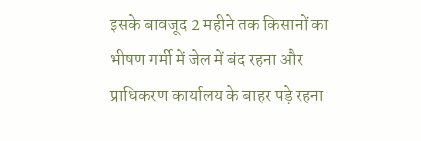इसके बावजूद 2 महीने तक किसानों का भीषण गर्मी में जेल में बंद रहना और प्राधिकरण कार्यालय के बाहर पड़े रहना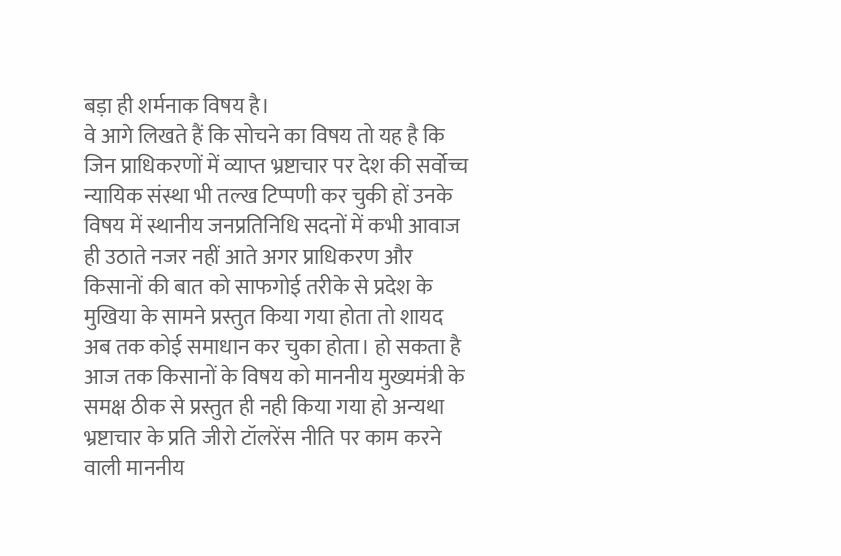बड़ा ही शर्मनाक विषय है।
वे आगे लिखते हैं कि सोचने का विषय तो यह है कि जिन प्राधिकरणों में व्याप्त भ्रष्टाचार पर देश की सर्वोच्च न्यायिक संस्था भी तल्ख टिप्पणी कर चुकी हों उनके विषय में स्थानीय जनप्रतिनिधि सदनों में कभी आवाज ही उठाते नजर नहीं आते अगर प्राधिकरण और किसानों की बात को साफगोई तरीके से प्रदेश के मुखिया के सामने प्रस्तुत किया गया होता तो शायद अब तक कोई समाधान कर चुका होता। हो सकता है आज तक किसानों के विषय को माननीय मुख्यमंत्री के समक्ष ठीक से प्रस्तुत ही नही किया गया हो अन्यथा भ्रष्टाचार के प्रति जीरो टॉलरेंस नीति पर काम करने वाली माननीय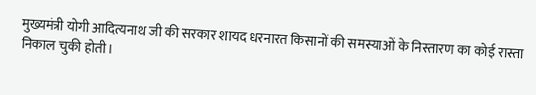मुख्यमंत्री योगी आदित्यनाथ जी की सरकार शायद धरनारत किसानों की समस्याओं के निस्तारण का कोई रास्ता निकाल चुकी होती।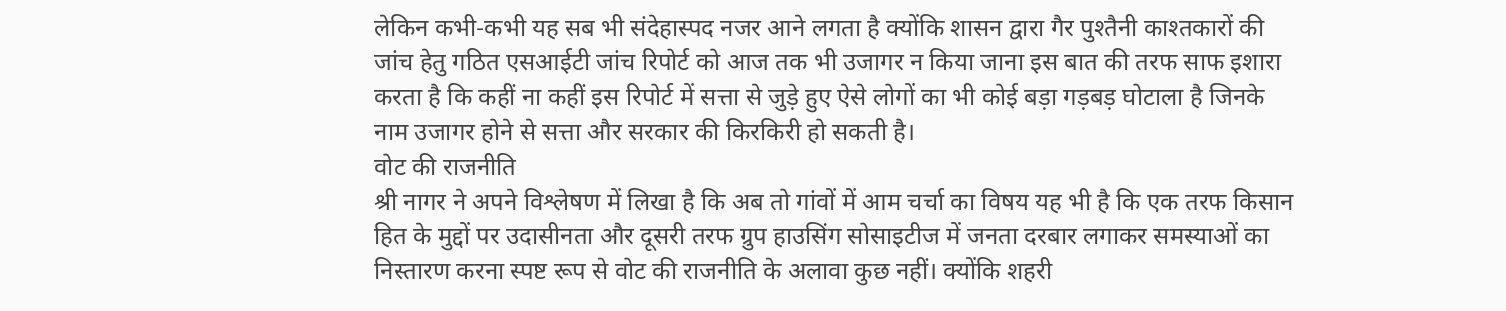लेकिन कभी-कभी यह सब भी संदेहास्पद नजर आने लगता है क्योंकि शासन द्वारा गैर पुश्तैनी काश्तकारों की जांच हेतु गठित एसआईटी जांच रिपोर्ट को आज तक भी उजागर न किया जाना इस बात की तरफ साफ इशारा करता है कि कहीं ना कहीं इस रिपोर्ट में सत्ता से जुड़े हुए ऐसे लोगों का भी कोई बड़ा गड़बड़ घोटाला है जिनके नाम उजागर होने से सत्ता और सरकार की किरकिरी हो सकती है।
वोट की राजनीति
श्री नागर ने अपने विश्लेषण में लिखा है कि अब तो गांवों में आम चर्चा का विषय यह भी है कि एक तरफ किसान हित के मुद्दों पर उदासीनता और दूसरी तरफ ग्रुप हाउसिंग सोसाइटीज में जनता दरबार लगाकर समस्याओं का निस्तारण करना स्पष्ट रूप से वोट की राजनीति के अलावा कुछ नहीं। क्योंकि शहरी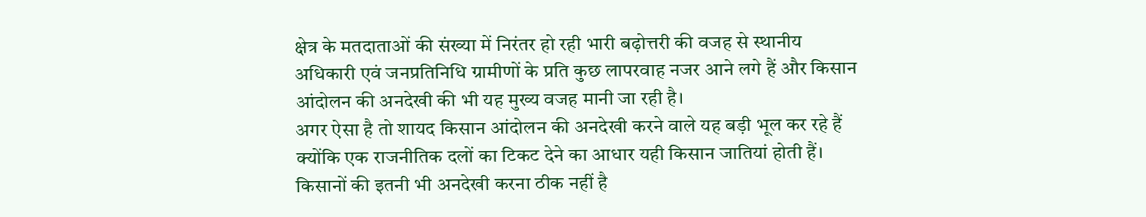क्षेत्र के मतदाताओं की संख्या में निरंतर हो रही भारी बढ़ोत्तरी की वजह से स्थानीय अधिकारी एवं जनप्रतिनिधि ग्रामीणों के प्रति कुछ लापरवाह नजर आने लगे हैं और किसान आंदोलन की अनदेखी की भी यह मुख्य वजह मानी जा रही है।
अगर ऐसा है तो शायद किसान आंदोलन की अनदेखी करने वाले यह बड़ी भूल कर रहे हैं क्योंकि एक राजनीतिक दलों का टिकट देने का आधार यही किसान जातियां होती हैं। किसानों की इतनी भी अनदेखी करना ठीक नहीं है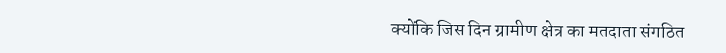क्योंकि जिस दिन ग्रामीण क्षेत्र का मतदाता संगठित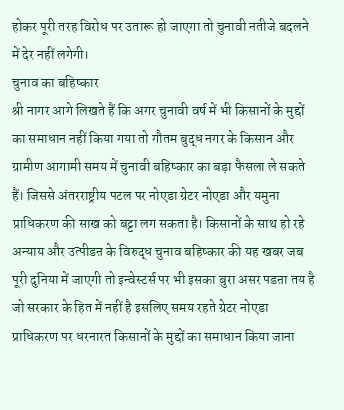होकर पूरी तरह विरोध पर उतारू हो जाएगा तो चुनावी नतीजे बदलने में देर नहीं लगेगी।
चुनाव का बहिष्कार
श्री नागर आगे लिखते हैं कि अगर चुनावी वर्ष में भी किसानों के मुद्दों का समाधान नहीं किया गया तो गौतम बुद्ध नगर के किसान और ग्रामीण आगामी समय में चुनावी बहिष्कार का बड़ा फैसला ले सकते हैं। जिससे अंतरराष्ट्रीय पटल पर नोएडा ग्रेटर नोएडा और यमुना प्राधिकरण की साख को बट्टा लग सकता है। किसानों के साथ हो रहे अन्याय और उत्पीडऩ के विरुद्ध चुनाव बहिष्कार की यह खबर जब पूरी दुनिया में जाएगी तो इन्वेस्टर्स पर भी इसका बुरा असर पडऩा तय है जो सरकार के हित में नहीं है इसलिए समय रहते ग्रेटर नोएडा प्राधिकरण पर धरनारत किसानों के मुद्दों का समाधान किया जाना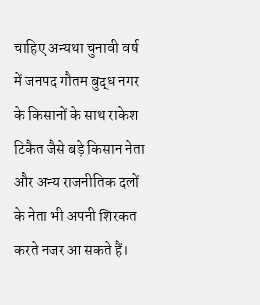चाहिए अन्यथा चुनावी वर्ष में जनपद गौतम बुद्ध नगर के किसानों के साथ राकेश टिकैत जैसे बड़े किसान नेता और अन्य राजनीतिक दलों के नेता भी अपनी शिरकत करते नजर आ सकते हैं।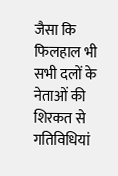जैसा कि फिलहाल भी सभी दलों के नेताओं की शिरकत से गतिविधियां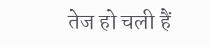तेज हो चली हैं